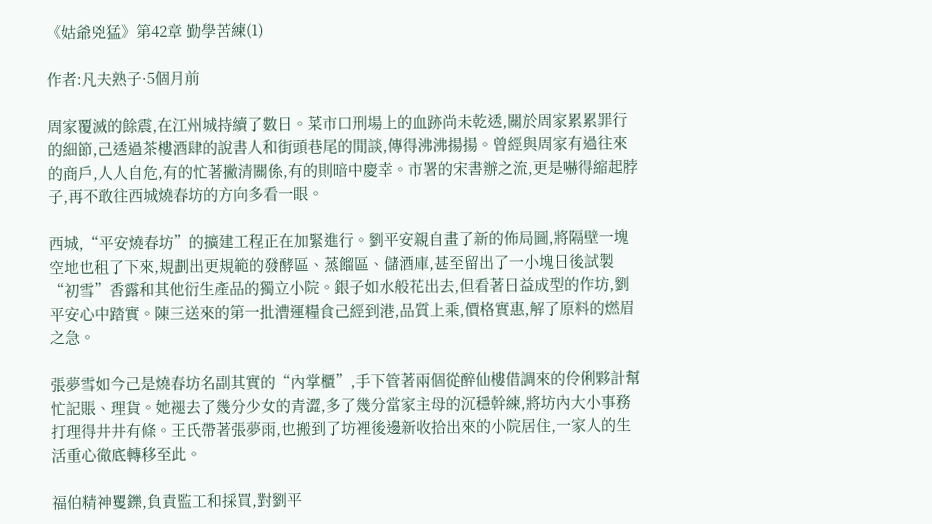《姑爺兇猛》第42章 勤學苦練(1)

作者:凡夫熟子·5個月前

周家覆滅的餘震,在江州城持續了數日。菜市口刑場上的血跡尚未乾透,關於周家累累罪行的細節,己透過茶樓酒肆的說書人和街頭巷尾的閒談,傳得沸沸揚揚。曾經與周家有過往來的商戶,人人自危,有的忙著撇清關係,有的則暗中慶幸。市署的宋書辦之流,更是嚇得縮起脖子,再不敢往西城燒春坊的方向多看一眼。

西城,“平安燒春坊”的擴建工程正在加緊進行。劉平安親自畫了新的佈局圖,將隔壁一塊空地也租了下來,規劃出更規範的發酵區、蒸餾區、儲酒庫,甚至留出了一小塊日後試製“初雪”香露和其他衍生產品的獨立小院。銀子如水般花出去,但看著日益成型的作坊,劉平安心中踏實。陳三送來的第一批漕運糧食己經到港,品質上乘,價格實惠,解了原料的燃眉之急。

張夢雪如今己是燒春坊名副其實的“內掌櫃”,手下管著兩個從醉仙樓借調來的伶俐夥計幫忙記賬、理貨。她褪去了幾分少女的青澀,多了幾分當家主母的沉穩幹練,將坊內大小事務打理得井井有條。王氏帶著張夢雨,也搬到了坊裡後邊新收拾出來的小院居住,一家人的生活重心徹底轉移至此。

福伯精神矍鑠,負責監工和採買,對劉平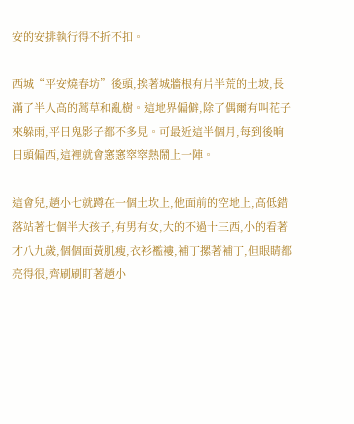安的安排執行得不折不扣。

西城“平安燒春坊”後頭,挨著城牆根有片半荒的土坡,長滿了半人高的蒿草和亂樹。這地界偏僻,除了偶爾有叫花子來躲雨,平日鬼影子都不多見。可最近這半個月,每到後晌日頭偏西,這裡就會窸窸窣窣熱鬧上一陣。

這會兒,趙小七就蹲在一個土坎上,他面前的空地上,高低錯落站著七個半大孩子,有男有女,大的不過十三西,小的看著才八九歲,個個面黃肌瘦,衣衫襤褸,補丁摞著補丁,但眼睛都亮得很,齊刷刷盯著趙小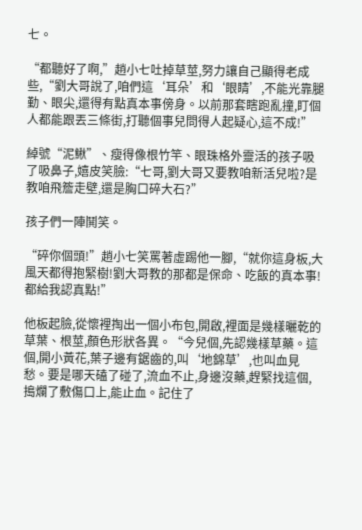七。

“都聽好了啊,”趙小七吐掉草莖,努力讓自己顯得老成些,“劉大哥說了,咱們這‘耳朵’和‘眼睛’,不能光靠腿勤、眼尖,還得有點真本事傍身。以前那套瞎跑亂撞,盯個人都能跟丟三條街,打聽個事兒問得人起疑心,這不成!”

綽號“泥鰍”、瘦得像根竹竿、眼珠格外靈活的孩子吸了吸鼻子,嬉皮笑臉:“七哥,劉大哥又要教咱新活兒啦?是教咱飛簷走壁,還是胸口碎大石?”

孩子們一陣鬨笑。

“碎你個頭!”趙小七笑罵著虛踢他一腳,“就你這身板,大風天都得抱緊樹!劉大哥教的那都是保命、吃飯的真本事!都給我認真點!”

他板起臉,從懷裡掏出一個小布包,開啟,裡面是幾樣曬乾的草葉、根莖,顏色形狀各異。“今兒個,先認幾樣草藥。這個,開小黃花,葉子邊有鋸齒的,叫‘地錦草’,也叫血見愁。要是哪天磕了碰了,流血不止,身邊沒藥,趕緊找這個,搗爛了敷傷口上,能止血。記住了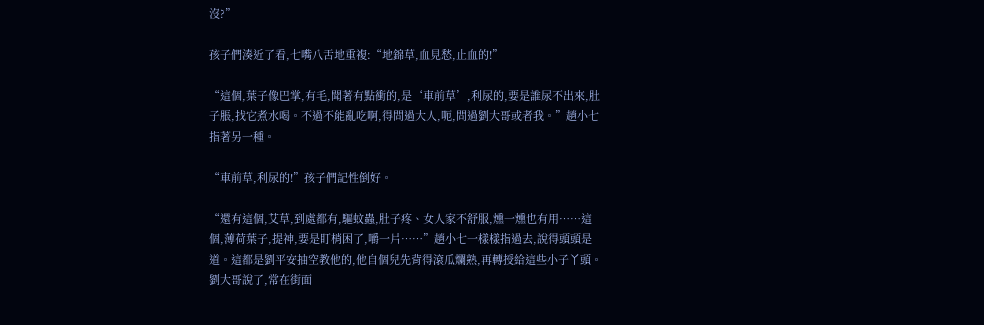沒?”

孩子們湊近了看,七嘴八舌地重複:“地錦草,血見愁,止血的!”

“這個,葉子像巴掌,有毛,聞著有點衝的,是‘車前草’,利尿的,要是誰尿不出來,肚子脹,找它煮水喝。不過不能亂吃啊,得問過大人,呃,問過劉大哥或者我。”趙小七指著另一種。

“車前草,利尿的!”孩子們記性倒好。

“還有這個,艾草,到處都有,驅蚊蟲,肚子疼、女人家不舒服,燻一燻也有用……這個,薄荷葉子,提神,要是盯梢困了,嚼一片……”趙小七一樣樣指過去,說得頭頭是道。這都是劉平安抽空教他的,他自個兒先背得滾瓜爛熟,再轉授給這些小子丫頭。劉大哥說了,常在街面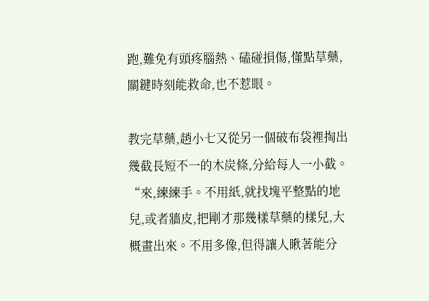跑,難免有頭疼腦熱、磕碰損傷,懂點草藥,關鍵時刻能救命,也不惹眼。

教完草藥,趙小七又從另一個破布袋裡掏出幾截長短不一的木炭條,分給每人一小截。“來,練練手。不用紙,就找塊平整點的地兒,或者牆皮,把剛才那幾樣草藥的樣兒,大概畫出來。不用多像,但得讓人瞅著能分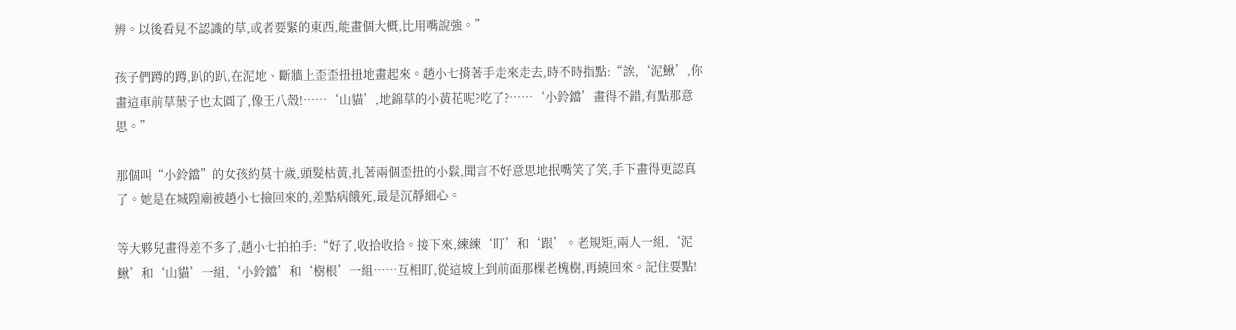辨。以後看見不認識的草,或者要緊的東西,能畫個大概,比用嘴說強。”

孩子們蹲的蹲,趴的趴,在泥地、斷牆上歪歪扭扭地畫起來。趙小七揹著手走來走去,時不時指點:“誒,‘泥鰍’,你畫這車前草葉子也太圓了,像王八殼!……‘山貓’,地錦草的小黃花呢?吃了?……‘小鈴鐺’畫得不錯,有點那意思。”

那個叫“小鈴鐺”的女孩約莫十歲,頭髮枯黃,扎著兩個歪扭的小鬏,聞言不好意思地抿嘴笑了笑,手下畫得更認真了。她是在城隍廟被趙小七撿回來的,差點病餓死,最是沉靜細心。

等大夥兒畫得差不多了,趙小七拍拍手:“好了,收拾收拾。接下來,練練‘盯’和‘跟’。老規矩,兩人一組,‘泥鰍’和‘山貓’一組,‘小鈴鐺’和‘樹根’一組……互相盯,從這坡上到前面那棵老槐樹,再繞回來。記住要點!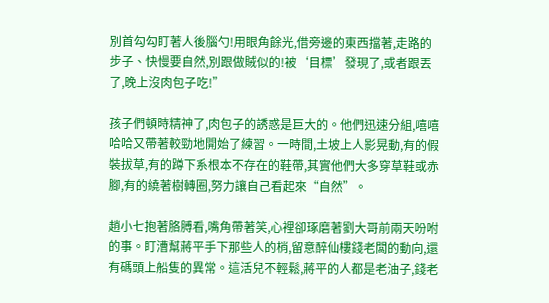別首勾勾盯著人後腦勺!用眼角餘光,借旁邊的東西擋著,走路的步子、快慢要自然,別跟做賊似的!被‘目標’發現了,或者跟丟了,晚上沒肉包子吃!”

孩子們頓時精神了,肉包子的誘惑是巨大的。他們迅速分組,嘻嘻哈哈又帶著較勁地開始了練習。一時間,土坡上人影晃動,有的假裝拔草,有的蹲下系根本不存在的鞋帶,其實他們大多穿草鞋或赤腳,有的繞著樹轉圈,努力讓自己看起來“自然”。

趙小七抱著胳膊看,嘴角帶著笑,心裡卻琢磨著劉大哥前兩天吩咐的事。盯漕幫蔣平手下那些人的梢,留意醉仙樓錢老闆的動向,還有碼頭上船隻的異常。這活兒不輕鬆,蔣平的人都是老油子,錢老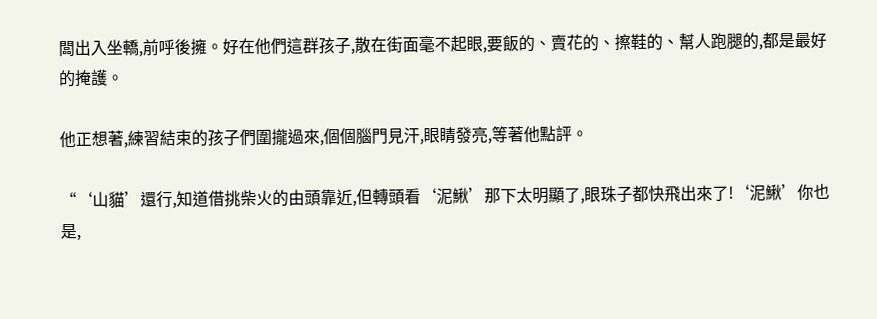闆出入坐轎,前呼後擁。好在他們這群孩子,散在街面毫不起眼,要飯的、賣花的、擦鞋的、幫人跑腿的,都是最好的掩護。

他正想著,練習結束的孩子們圍攏過來,個個腦門見汗,眼睛發亮,等著他點評。

“‘山貓’還行,知道借挑柴火的由頭靠近,但轉頭看‘泥鰍’那下太明顯了,眼珠子都快飛出來了!‘泥鰍’你也是,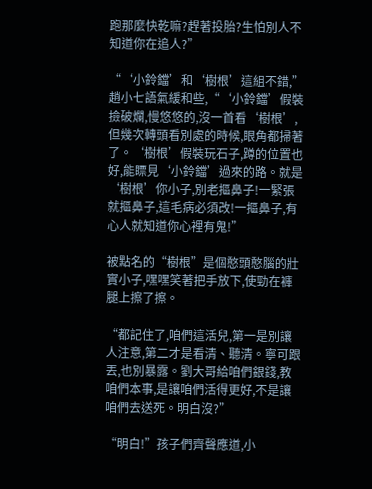跑那麼快乾嘛?趕著投胎?生怕別人不知道你在追人?”

“‘小鈴鐺’和‘樹根’這組不錯,”趙小七語氣緩和些,“‘小鈴鐺’假裝撿破爛,慢悠悠的,沒一首看‘樹根’,但幾次轉頭看別處的時候,眼角都掃著了。‘樹根’假裝玩石子,蹲的位置也好,能瞟見‘小鈴鐺’過來的路。就是‘樹根’你小子,別老摳鼻子!一緊張就摳鼻子,這毛病必須改!一摳鼻子,有心人就知道你心裡有鬼!”

被點名的“樹根”是個憨頭憨腦的壯實小子,嘿嘿笑著把手放下,使勁在褲腿上擦了擦。

“都記住了,咱們這活兒,第一是別讓人注意,第二才是看清、聽清。寧可跟丟,也別暴露。劉大哥給咱們銀錢,教咱們本事,是讓咱們活得更好,不是讓咱們去送死。明白沒?”

“明白!”孩子們齊聲應道,小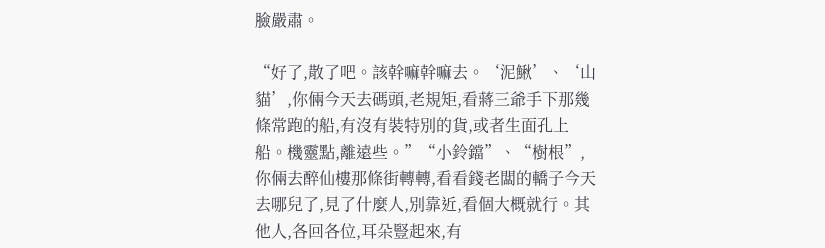臉嚴肅。

“好了,散了吧。該幹嘛幹嘛去。‘泥鰍’、‘山貓’,你倆今天去碼頭,老規矩,看蔣三爺手下那幾條常跑的船,有沒有裝特別的貨,或者生面孔上船。機靈點,離遠些。”“小鈴鐺”、“樹根”,你倆去醉仙樓那條街轉轉,看看錢老闆的轎子今天去哪兒了,見了什麼人,別靠近,看個大概就行。其他人,各回各位,耳朵豎起來,有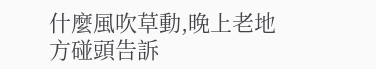什麼風吹草動,晚上老地方碰頭告訴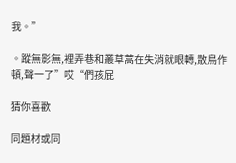我。”

。蹤無影無,裡弄巷和叢草蒿在失消就眼轉,散鳥作頓,聲一了”哎“們孩屁

猜你喜歡

同題材或同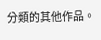分類的其他作品。